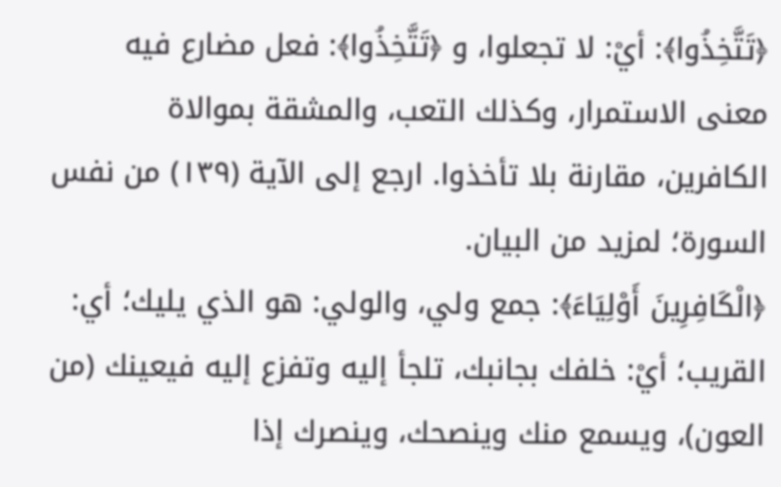﴿تَتَّخِذُوا﴾: أيْ: لا تجعلوا، و ﴿تَتَّخِذُوا﴾: فعل مضارع فيه معنى الاستمرار، وكذلك التعب، والمشقة بموالاة الكافرين، مقارنة بلا تأخذوا. ارجع إلى الآية (١٣٩) من نفس السورة؛ لمزيد من البيان.
﴿الْكَافِرِينَ أَوْلِيَاءَ﴾: جمع ولي، والولي: هو الذي يليك؛ أي: القريب؛ أيْ: خلفك بجانبك، تلجأ إليه وتفزع إليه فيعينك (من العون)، ويسمع منك وينصحك، وينصرك إذا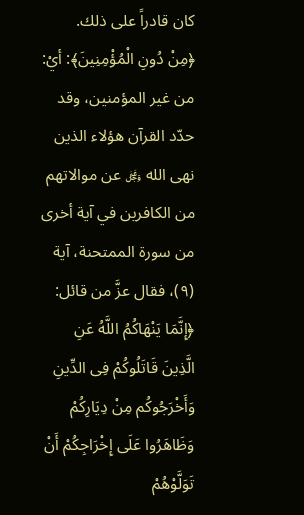كان قادراً على ذلك.
﴿مِنْ دُونِ الْمُؤْمِنِينَ﴾: أيْ: من غير المؤمنين، وقد حدّد القرآن هؤلاء الذين نهى الله ﷿ عن موالاتهم من الكافرين في آية أخرى من سورة الممتحنة، آية (٩)، فقال عزَّ من قائل: ﴿إِنَّمَا يَنْهَاكُمُ اللَّهُ عَنِ الَّذِينَ قَاتَلُوكُمْ فِى الدِّينِ وَأَخْرَجُوكُم مِنْ دِيَارِكُمْ وَظَاهَرُوا عَلَى إِخْرَاجِكُمْ أَنْ تَوَلَّوْهُمْ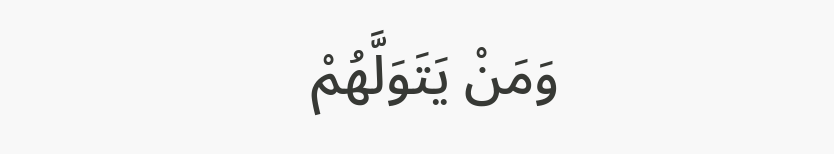وَمَنْ يَتَوَلَّهُمْ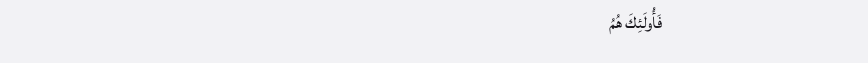فَأُولَئِكَ هُمُ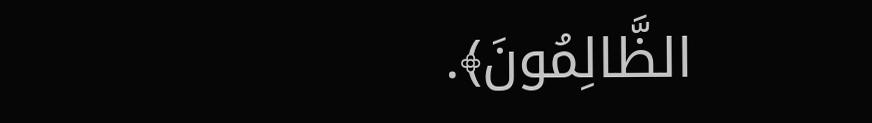الظَّالِمُونَ﴾.